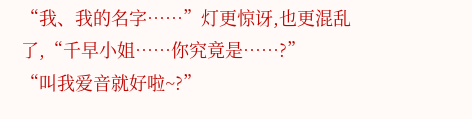“我、我的名字……”灯更惊讶,也更混乱了,“千早小姐……你究竟是……?”
“叫我爱音就好啦~?”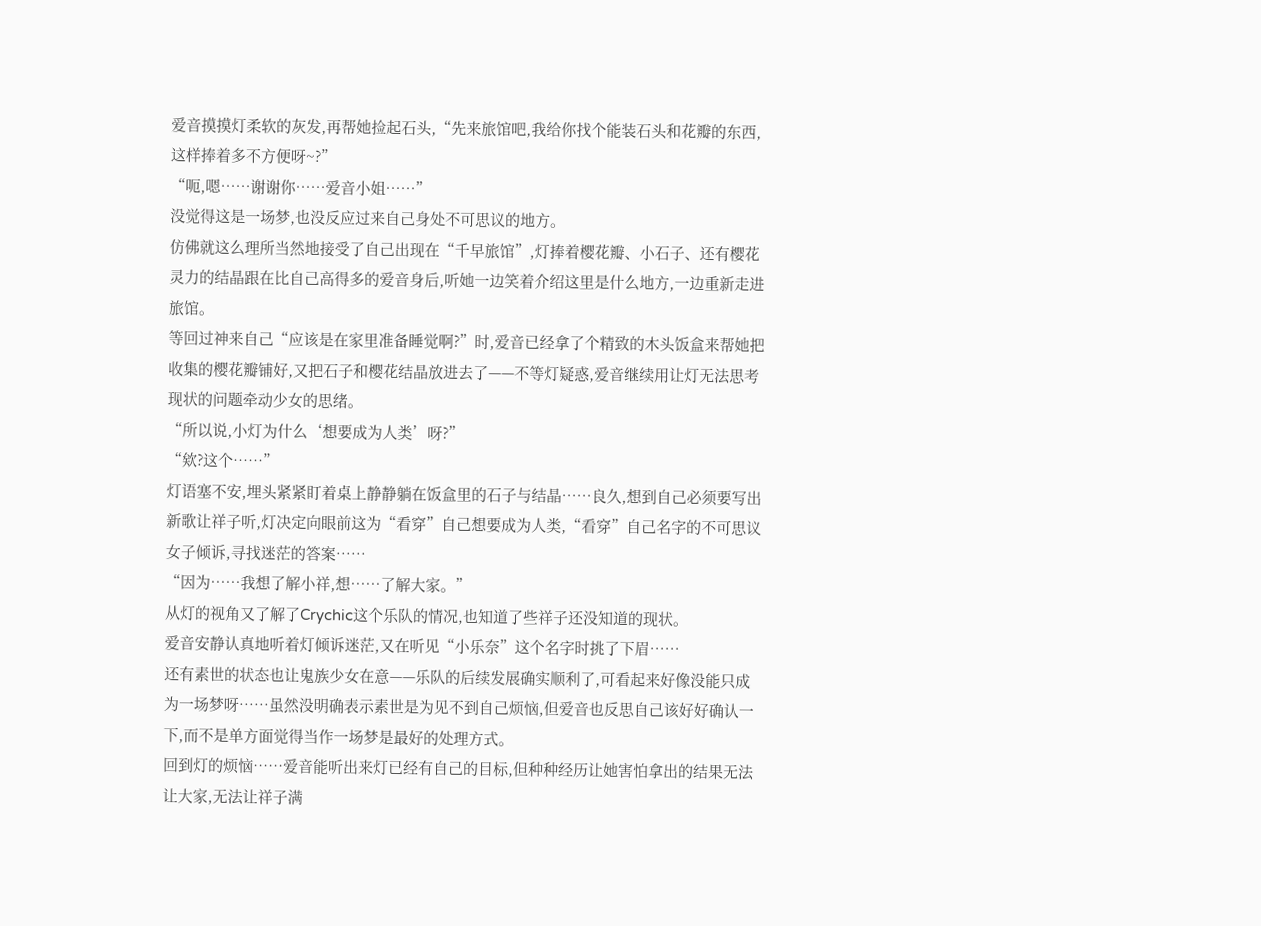爱音摸摸灯柔软的灰发,再帮她捡起石头,“先来旅馆吧,我给你找个能装石头和花瓣的东西,这样捧着多不方便呀~?”
“呃,嗯……谢谢你……爱音小姐……”
没觉得这是一场梦,也没反应过来自己身处不可思议的地方。
仿佛就这么理所当然地接受了自己出现在“千早旅馆”,灯捧着樱花瓣、小石子、还有樱花灵力的结晶跟在比自己高得多的爱音身后,听她一边笑着介绍这里是什么地方,一边重新走进旅馆。
等回过神来自己“应该是在家里准备睡觉啊?”时,爱音已经拿了个精致的木头饭盒来帮她把收集的樱花瓣铺好,又把石子和樱花结晶放进去了——不等灯疑惑,爱音继续用让灯无法思考现状的问题牵动少女的思绪。
“所以说,小灯为什么‘想要成为人类’呀?”
“欸?这个……”
灯语塞不安,埋头紧紧盯着桌上静静躺在饭盒里的石子与结晶……良久,想到自己必须要写出新歌让祥子听,灯决定向眼前这为“看穿”自己想要成为人类,“看穿”自己名字的不可思议女子倾诉,寻找迷茫的答案……
“因为……我想了解小祥,想……了解大家。”
从灯的视角又了解了Crychic这个乐队的情况,也知道了些祥子还没知道的现状。
爱音安静认真地听着灯倾诉迷茫,又在听见“小乐奈”这个名字时挑了下眉……
还有素世的状态也让鬼族少女在意——乐队的后续发展确实顺利了,可看起来好像没能只成为一场梦呀……虽然没明确表示素世是为见不到自己烦恼,但爱音也反思自己该好好确认一下,而不是单方面觉得当作一场梦是最好的处理方式。
回到灯的烦恼……爱音能听出来灯已经有自己的目标,但种种经历让她害怕拿出的结果无法让大家,无法让祥子满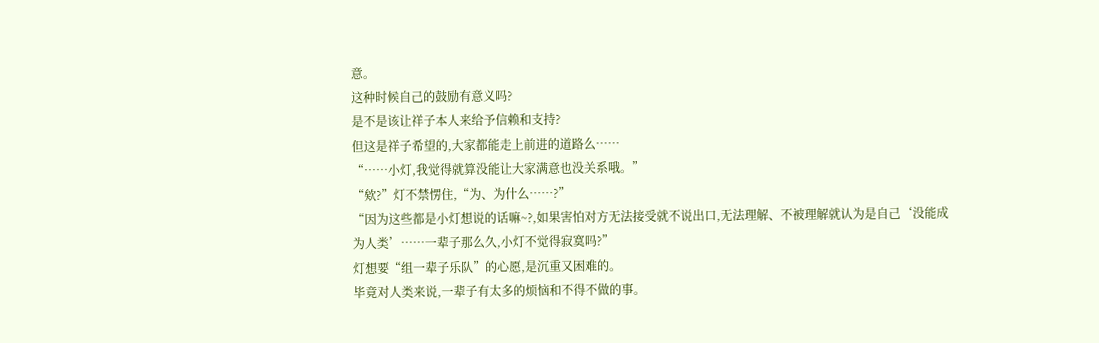意。
这种时候自己的鼓励有意义吗?
是不是该让祥子本人来给予信赖和支持?
但这是祥子希望的,大家都能走上前进的道路么……
“……小灯,我觉得就算没能让大家满意也没关系哦。”
“欸?”灯不禁愣住,“为、为什么……?”
“因为这些都是小灯想说的话嘛~?,如果害怕对方无法接受就不说出口,无法理解、不被理解就认为是自己‘没能成为人类’……一辈子那么久,小灯不觉得寂寞吗?”
灯想要“组一辈子乐队”的心愿,是沉重又困难的。
毕竟对人类来说,一辈子有太多的烦恼和不得不做的事。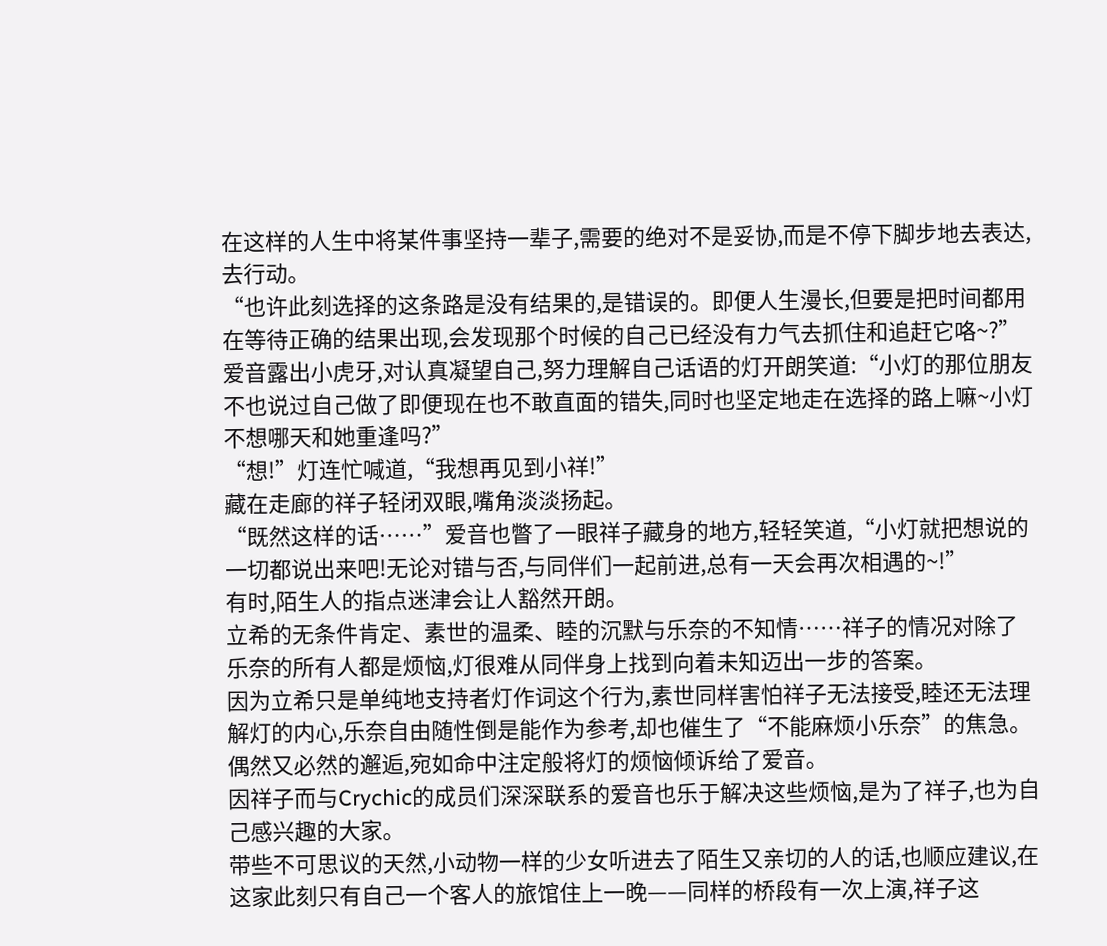在这样的人生中将某件事坚持一辈子,需要的绝对不是妥协,而是不停下脚步地去表达,去行动。
“也许此刻选择的这条路是没有结果的,是错误的。即便人生漫长,但要是把时间都用在等待正确的结果出现,会发现那个时候的自己已经没有力气去抓住和追赶它咯~?”
爱音露出小虎牙,对认真凝望自己,努力理解自己话语的灯开朗笑道:“小灯的那位朋友不也说过自己做了即便现在也不敢直面的错失,同时也坚定地走在选择的路上嘛~小灯不想哪天和她重逢吗?”
“想!”灯连忙喊道,“我想再见到小祥!”
藏在走廊的祥子轻闭双眼,嘴角淡淡扬起。
“既然这样的话……”爱音也瞥了一眼祥子藏身的地方,轻轻笑道,“小灯就把想说的一切都说出来吧!无论对错与否,与同伴们一起前进,总有一天会再次相遇的~!”
有时,陌生人的指点迷津会让人豁然开朗。
立希的无条件肯定、素世的温柔、睦的沉默与乐奈的不知情……祥子的情况对除了乐奈的所有人都是烦恼,灯很难从同伴身上找到向着未知迈出一步的答案。
因为立希只是单纯地支持者灯作词这个行为,素世同样害怕祥子无法接受,睦还无法理解灯的内心,乐奈自由随性倒是能作为参考,却也催生了“不能麻烦小乐奈”的焦急。
偶然又必然的邂逅,宛如命中注定般将灯的烦恼倾诉给了爱音。
因祥子而与Crychic的成员们深深联系的爱音也乐于解决这些烦恼,是为了祥子,也为自己感兴趣的大家。
带些不可思议的天然,小动物一样的少女听进去了陌生又亲切的人的话,也顺应建议,在这家此刻只有自己一个客人的旅馆住上一晚——同样的桥段有一次上演,祥子这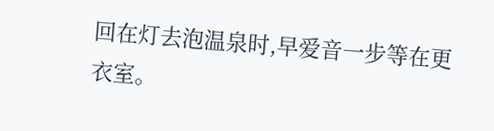回在灯去泡温泉时,早爱音一步等在更衣室。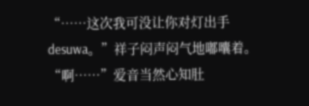“……这次我可没让你对灯出手desuwa。”祥子闷声闷气地嘟囔着。
“啊……”爱音当然心知肚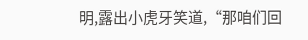明,露出小虎牙笑道,“那咱们回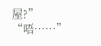屋?”
“唔……”